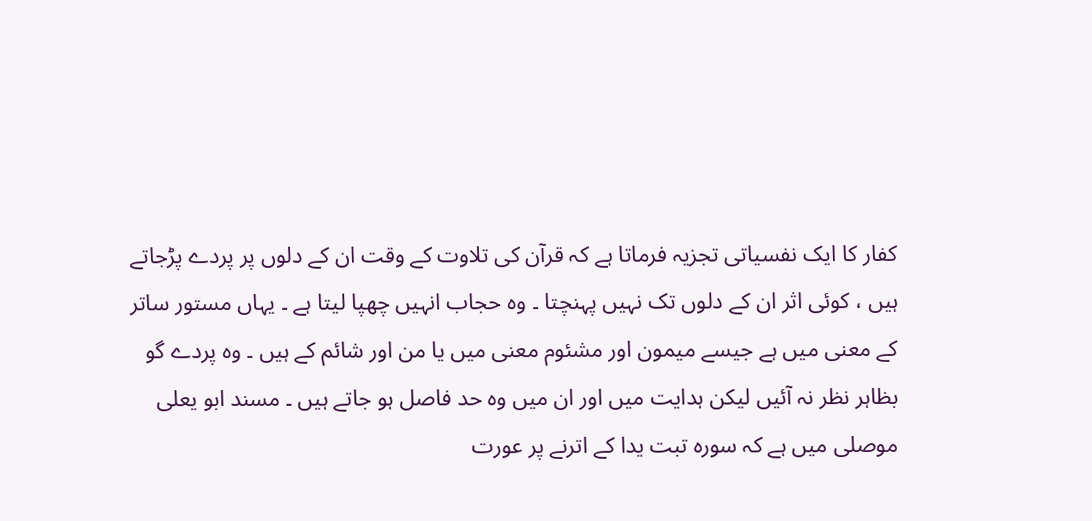کفار کا ایک نفسیاتی تجزیہ فرماتا ہے کہ قرآن کی تلاوت کے وقت ان کے دلوں پر پردے پڑجاتے ہیں ، کوئی اثر ان کے دلوں تک نہیں پہنچتا ۔ وہ حجاب انہیں چھپا لیتا ہے ۔ یہاں مستور ساتر کے معنی میں ہے جیسے میمون اور مشئوم معنی میں یا من اور شائم کے ہیں ۔ وہ پردے گو بظاہر نظر نہ آئیں لیکن ہدایت میں اور ان میں وہ حد فاصل ہو جاتے ہیں ۔ مسند ابو یعلی موصلی میں ہے کہ سورہ تبت یدا کے اترنے پر عورت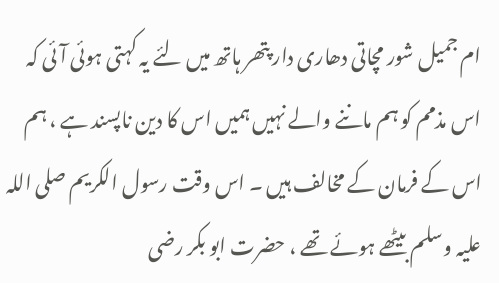ام جمیل شور مچاتی دھاری دار پتھر ہاتھ میں لئے یہ کہتی ہوئی آئی کہ اس مذمم کو ہم ماننے والے نہیں ہمیں اس کا دین ناپسند ہے ، ہم اس کے فرمان کے مخالف ہیں ۔ اس وقت رسول الکریم صلی اللہ علیہ وسلم بیٹھے ہوئے تھے ، حضرت ابو بکر رضی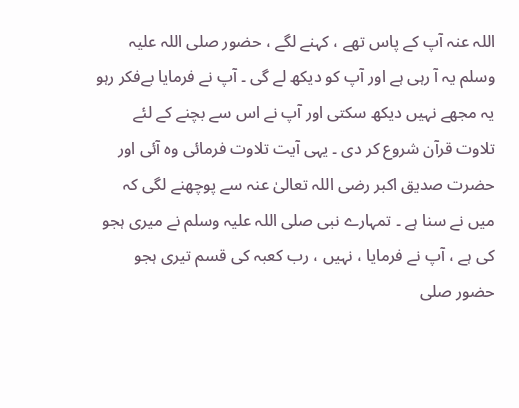اللہ عنہ آپ کے پاس تھے ، کہنے لگے ، حضور صلی اللہ علیہ وسلم یہ آ رہی ہے اور آپ کو دیکھ لے گی ۔ آپ نے فرمایا بےفکر رہو یہ مجھے نہیں دیکھ سکتی اور آپ نے اس سے بچنے کے لئے تلاوت قرآن شروع کر دی ۔ یہی آیت تلاوت فرمائی وہ آئی اور حضرت صدیق اکبر رضی اللہ تعالیٰ عنہ سے پوچھنے لگی کہ میں نے سنا ہے ۔ تمہارے نبی صلی اللہ علیہ وسلم نے میری ہجو کی ہے ، آپ نے فرمایا ، نہیں ، رب کعبہ کی قسم تیری ہجو حضور صلی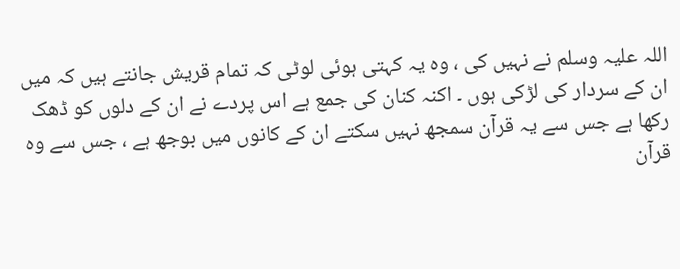اللہ علیہ وسلم نے نہیں کی ، وہ یہ کہتی ہوئی لوٹی کہ تمام قریش جانتے ہیں کہ میں ان کے سردار کی لڑکی ہوں ۔ اکنہ کنان کی جمع ہے اس پردے نے ان کے دلوں کو ڈھک رکھا ہے جس سے یہ قرآن سمجھ نہیں سکتے ان کے کانوں میں بوجھ ہے ، جس سے وہ قرآن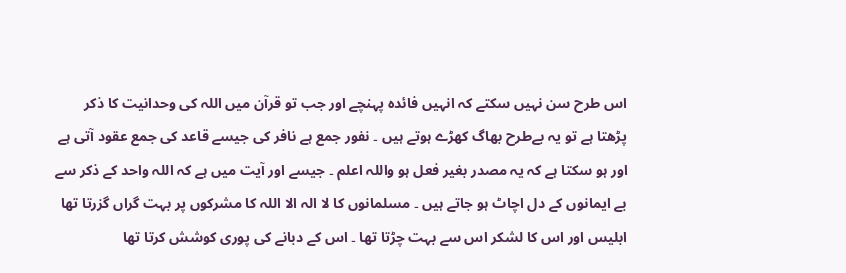اس طرح سن نہیں سکتے کہ انہیں فائدہ پہنچے اور جب تو قرآن میں اللہ کی وحدانیت کا ذکر پڑھتا ہے تو یہ بےطرح بھاگ کھڑے ہوتے ہیں ۔ نفور جمع ہے نافر کی جیسے قاعد کی جمع عقود آتی ہے اور ہو سکتا ہے کہ یہ مصدر بغیر فعل ہو واللہ اعلم ۔ جیسے اور آیت میں ہے کہ اللہ واحد کے ذکر سے بے ایمانوں کے دل اچاٹ ہو جاتے ہیں ۔ مسلمانوں کا لا الہ الا اللہ کا مشرکوں پر بہت گراں گزرتا تھا ابلیس اور اس کا لشکر اس سے بہت چڑتا تھا ۔ اس کے دبانے کی پوری کوشش کرتا تھا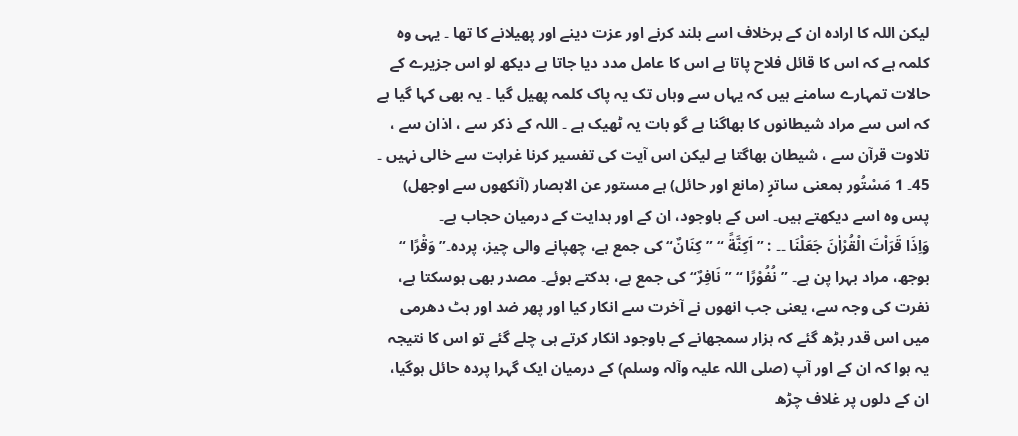لیکن اللہ کا ارادہ ان کے برخلاف اسے بلند کرنے اور عزت دینے اور پھیلانے کا تھا ۔ یہی وہ کلمہ ہے کہ اس کا قائل فلاح پاتا ہے اس کا عامل مدد دیا جاتا ہے دیکھ لو اس جزیرے کے حالات تمہارے سامنے ہیں کہ یہاں سے وہاں تک یہ پاک کلمہ پھیل گیا ۔ یہ بھی کہا گیا ہے کہ اس سے مراد شیطانوں کا بھاگنا ہے گو بات یہ ٹھیک ہے ۔ اللہ کے ذکر سے ، اذان سے ، تلاوت قرآن سے ، شیطان بھاگتا ہے لیکن اس آیت کی تفسیر کرنا غرابت سے خالی نہیں ۔
45۔ 1 مَسْتُور بمعنی ساترٍ (مانع اور حائل) ہے مستور عن الابصار (آنکھوں سے اوجھل) پس وہ اسے دیکھتے ہیں۔ اس کے باوجود، ان کے اور ہدایت کے درمیان حجاب ہے۔
وَاِذَا قَرَاْتَ الْقُرْاٰنَ جَعَلْنَا ۔۔ : ” اَكِنَّةً “ ” کِنَانٌ“ کی جمع ہے، چھپانے والی چیز، پردہ۔” وَقْرًا “ بوجھ، مراد بہرا پن ہے۔ ” نُفُوْرًا “ ” نَافِرٌ“ کی جمع ہے، بدکتے ہوئے۔ مصدر بھی ہوسکتا ہے، نفرت کی وجہ سے، یعنی جب انھوں نے آخرت سے انکار کیا اور پھر ضد اور ہٹ دھرمی میں اس قدر بڑھ گئے کہ ہزار سمجھانے کے باوجود انکار کرتے ہی چلے گئے تو اس کا نتیجہ یہ ہوا کہ ان کے اور آپ (صلی اللہ علیہ وآلہ وسلم) کے درمیان ایک گہرا پردہ حائل ہوگیا، ان کے دلوں پر غلاف چڑھ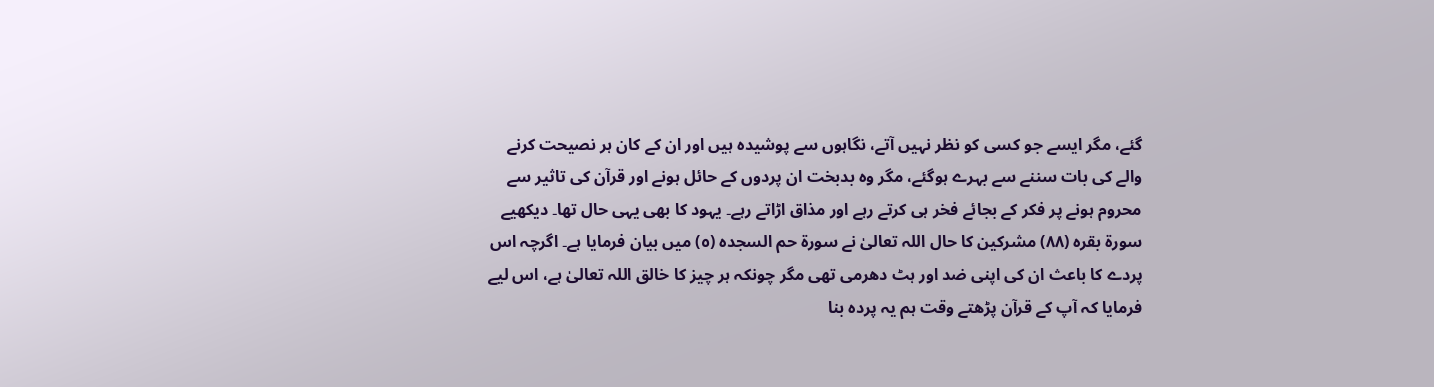گئے، مگر ایسے جو کسی کو نظر نہیں آتے، نگاہوں سے پوشیدہ ہیں اور ان کے کان ہر نصیحت کرنے والے کی بات سننے سے بہرے ہوگئے، مگر وہ بدبخت ان پردوں کے حائل ہونے اور قرآن کی تاثیر سے محروم ہونے پر فکر کے بجائے فخر ہی کرتے رہے اور مذاق اڑاتے رہے۔ یہود کا بھی یہی حال تھا۔ دیکھیے سورة بقرہ (٨٨) مشرکین کا حال اللہ تعالیٰ نے سورة حم السجدہ (٥) میں بیان فرمایا ہے۔ اگرچہ اس پردے کا باعث ان کی اپنی ضد اور ہٹ دھرمی تھی مگر چونکہ ہر چیز کا خالق اللہ تعالیٰ ہے، اس لیے فرمایا کہ آپ کے قرآن پڑھتے وقت ہم یہ پردہ بنا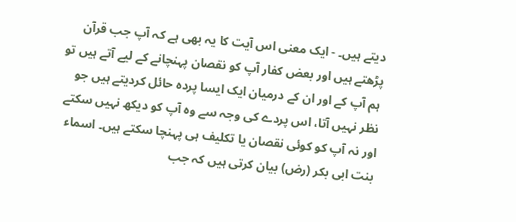دیتے ہیں۔ - ایک معنی اس آیت کا یہ بھی ہے کہ آپ جب قرآن پڑھتے ہیں اور بعض کفار آپ کو نقصان پہنچانے کے لیے آتے ہیں تو ہم آپ کے اور ان کے درمیان ایک ایسا پردہ حائل کردیتے ہیں جو نظر نہیں آتا، اس پردے کی وجہ سے وہ آپ کو دیکھ نہیں سکتے اور نہ آپ کو کوئی نقصان یا تکلیف ہی پہنچا سکتے ہیں۔ اسماء بنت ابی بکر (رض) بیان کرتی ہیں کہ جب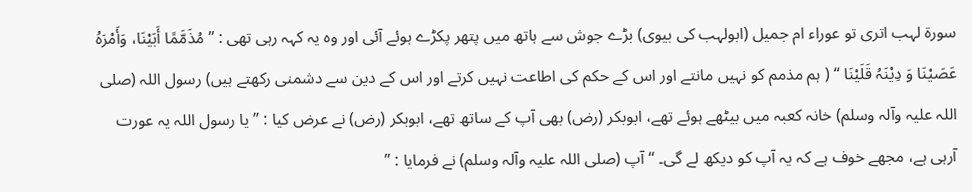سورة لہب اتری تو عوراء ام جمیل (ابولہب کی بیوی) بڑے جوش سے ہاتھ میں پتھر پکڑے ہوئے آئی اور وہ یہ کہہ رہی تھی : ” مُذَمَّمًا أَبَیْنَا، وَأَمْرَہُ عَصَیْنَا وَ دِیْنَہُ قَلَیْنَا “ ( ہم مذمم کو نہیں مانتے اور اس کے حکم کی اطاعت نہیں کرتے اور اس کے دین سے دشمنی رکھتے ہیں) رسول اللہ (صلی اللہ علیہ وآلہ وسلم) خانہ کعبہ میں بیٹھے ہوئے تھے، ابوبکر (رض) بھی آپ کے ساتھ تھے، ابوبکر (رض) نے عرض کیا : ” یا رسول اللہ یہ عورت آرہی ہے، مجھے خوف ہے کہ یہ آپ کو دیکھ لے گی۔ “ آپ (صلی اللہ علیہ وآلہ وسلم) نے فرمایا : ”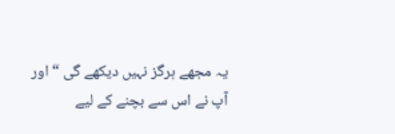یہ مجھے ہرگز نہیں دیکھے گی “ اور آپ نے اس سے بچنے کے لیے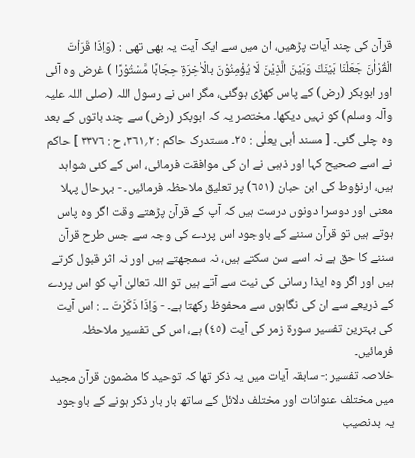قرآن کی چند آیات پڑھیں، ان میں سے ایک آیت یہ بھی تھی : (وَاِذَا قَرَاْتَ الْقُرْاٰنَ جَعَلْنَا بَيْنَكَ وَبَيْنَ الَّذِيْنَ لَا يُؤْمِنُوْنَ بالْاٰخِرَةِ حِجَابًا مَّسْتُوْرًا ) غرض وہ آئی اور ابوبکر (رض) کے پاس کھڑی ہوگئی، مگر اس نے رسول اللہ (صلی اللہ علیہ وآلہ وسلم) کو نہیں دیکھا۔ مختصر یہ کہ ابوبکر (رض) سے چند باتوں کے بعد وہ چلی گئی۔ [ مسند أبی یعلٰی : ٢٥۔ مستدرک حاکم : ٢؍٣٦١، ح : ٣٣٧٦ ] حاکم نے اسے صحیح کہا اور ذہبی نے ان کی موافقت فرمائی، اس کے کئی شواہد ہیں، ارنؤوط کی ابن حبان (٦٥١) پر تعلیق ملاحظہ فرمائیں۔ - بہرحال پہلا معنی اور دوسرا دونوں درست ہیں کہ آپ کے قرآن پڑھتے وقت اگر وہ پاس ہوتے ہیں تو قرآن سننے کے باوجود اس پردے کی وجہ سے جس طرح قرآن سننے کا حق ہے نہ اسے سن سکتے ہیں، نہ سمجھتے ہیں اور نہ اثر قبول کرتے ہیں اور اگر وہ ایذا رسانی کی نیت سے آتے ہیں تو اللہ تعالیٰ آپ کو اس پردے کے ذریعے سے ان کی نگاہوں سے محفوظ رکھتا ہے۔ - وَاِذَا ذَكَرْتَ ۔۔ : اس آیت کی بہترین تفسیر سورة زمر کی آیت (٤٥) ہے، اس کی تفسیر ملاحظہ فرمائیں۔
خلاصہ تفسیر :- سابقہ آیات میں یہ ذکر تھا کہ توحید کا مضمون قرآن مجید میں مختلف عنوانات اور مختلف دلائل کے ساتھ بار بار ذکر ہونے کے باوجود یہ بدنصیب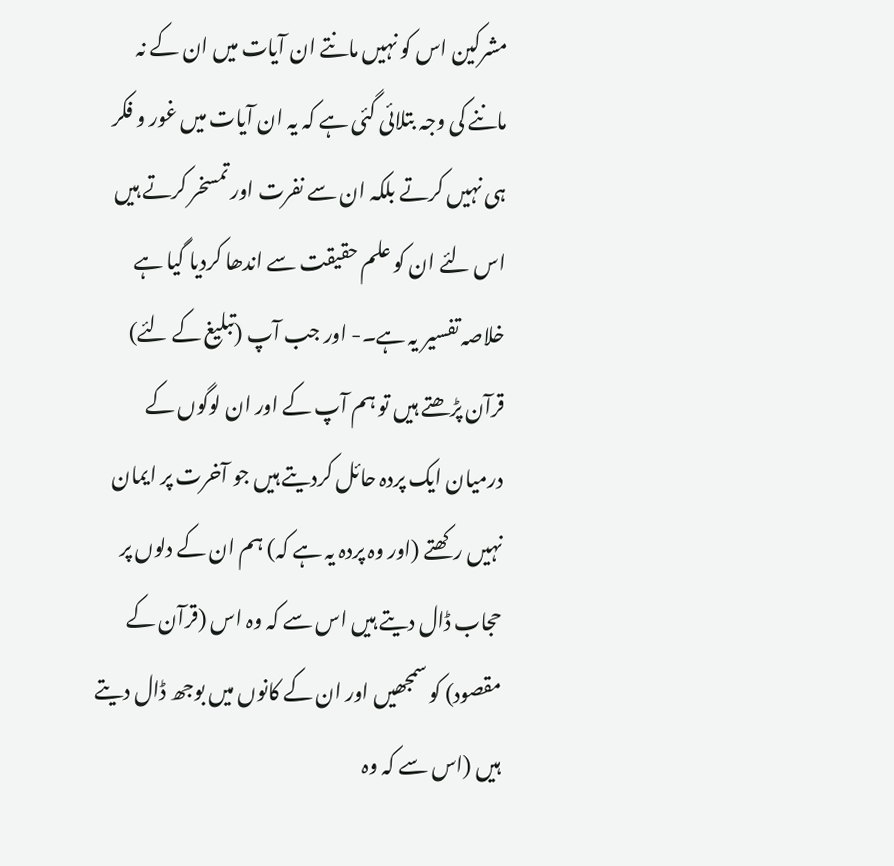مشرکین اس کو نہیں مانتے ان آیات میں ان کے نہ ماننے کی وجہ بتلائی گئی ہے کہ یہ ان آیات میں غور و فکر ہی نہیں کرتے بلکہ ان سے نفرت اور تمسخر کرتے ہیں اس لئے ان کو علم حقیقت سے اندھا کردیا گیا ہے خلاصہ تفسیر یہ ہے۔- اور جب آپ (تبلیغ کے لئے) قرآن پڑھتے ہیں تو ہم آپ کے اور ان لوگوں کے درمیان ایک پردہ حائل کردیتے ہیں جو آخرت پر ایمان نہیں رکھتے (اور وہ پردہ یہ ہے کہ) ہم ان کے دلوں پر حجاب ڈال دیتے ہیں اس سے کہ وہ اس (قرآن کے مقصود) کو سمجھیں اور ان کے کانوں میں بوجھ ڈال دیتے ہیں (اس سے کہ وہ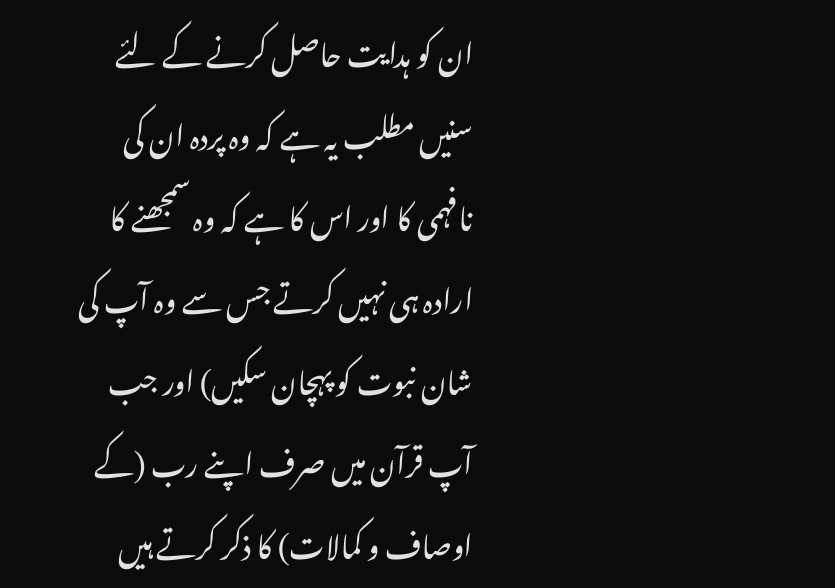ان کو ہدایت حاصل کرنے کے لئے سنیں مطلب یہ ہے کہ وہ پردہ ان کی نافہمی کا اور اس کا ہے کہ وہ سمجھنے کا ارادہ ہی نہیں کرتے جس سے وہ آپ کی شان نبوت کو پہچان سکیں) اور جب آپ قرآن میں صرف اپنے رب (کے اوصاف و کمالات) کا ذکر کرتے ہیں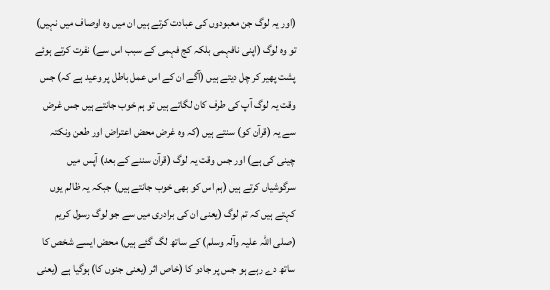(اور یہ لوگ جن معبودوں کی عبادت کرتے ہیں ان میں وہ اوصاف میں نہیں) تو وہ لوگ (اپنی نافہمی بلکہ کج فہمی کے سبب اس سے) نفرت کرتے ہوئے پشت پھیر کر چل دیتے ہیں (آگے ان کے اس عمل باطل پر وعید ہے کہ) جس وقت یہ لوگ آپ کی طرف کان لگاتے ہیں تو ہم خوب جانتے ہیں جس غرض سے یہ (قرآن کو) سنتے ہیں (کہ وہ غرض محض اعتراض اور طعن ونکتہ چینی کی ہے) اور جس وقت یہ لوگ (قرآن سننے کے بعد) آپس میں سرگوشیاں کرتے ہیں (ہم اس کو بھی خوب جانتے ہیں) جبکہ یہ ظالم یوں کہتے ہیں کہ تم لوگ (یعنی ان کی برادری میں سے جو لوگ رسول کریم (صلی اللہ علیہ وآلہ وسلم) کے ساتھ لگ گئے ہیں) محض ایسے شخص کا ساتھ دے رہے ہو جس پر جادو کا (خاص اثر (یعنی جنوں کا) ہوگیا ہے (یعنی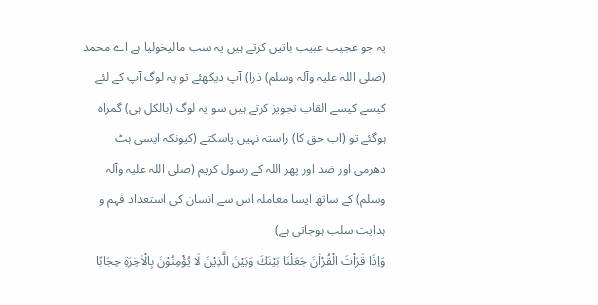یہ جو عجیب عبیب باتیں کرتے ہیں یہ سب مالیخولیا ہے اے محمد (صلی اللہ علیہ وآلہ وسلم) ذرا) آپ دیکھئے تو یہ لوگ آپ کے لئے کیسے کیسے القاب تجویز کرتے ہیں سو یہ لوگ (بالکل ہی) گمراہ ہوگئے تو (اب حق کا) راستہ نہیں پاسکتے (کیونکہ ایسی ہٹ دھرمی اور ضد اور پھر اللہ کے رسول کریم (صلی اللہ علیہ وآلہ وسلم) کے ساتھ ایسا معاملہ اس سے انسان کی استعداد فہم و ہدایت سلب ہوجاتی ہے)
وَاِذَا قَرَاْتَ الْقُرْاٰنَ جَعَلْنَا بَيْنَكَ وَبَيْنَ الَّذِيْنَ لَا يُؤْمِنُوْنَ بِالْاٰخِرَةِ حِجَابًا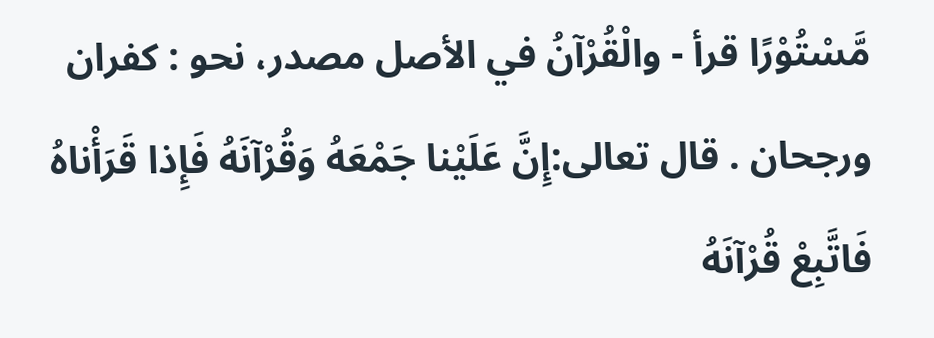مَّسْتُوْرًا قرأ - والْقُرْآنُ في الأصل مصدر، نحو : کفران ورجحان . قال تعالی:إِنَّ عَلَيْنا جَمْعَهُ وَقُرْآنَهُ فَإِذا قَرَأْناهُ فَاتَّبِعْ قُرْآنَهُ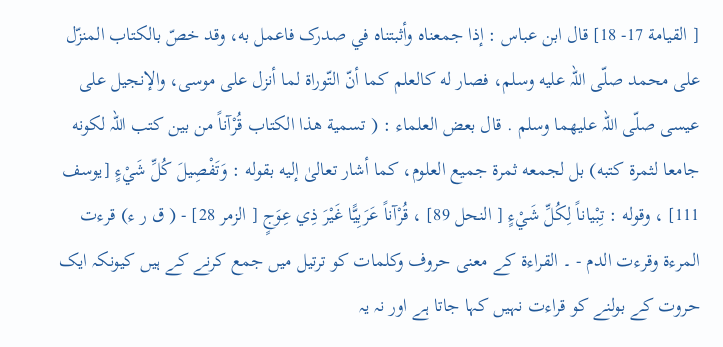[ القیامة 17- 18] قال ابن عباس : إذا جمعناه وأثبتناه في صدرک فاعمل به، وقد خصّ بالکتاب المنزّل علی محمد صلّى اللہ عليه وسلم، فصار له کالعلم کما أنّ التّوراة لما أنزل علی موسی، والإنجیل علی عيسى صلّى اللہ عليهما وسلم . قال بعض العلماء : ( تسمية هذا الکتاب قُرْآناً من بين كتب اللہ لکونه جامعا لثمرة كتبه) بل لجمعه ثمرة جمیع العلوم، كما أشار تعالیٰ إليه بقوله : وَتَفْصِيلَ كُلِّ شَيْءٍ [يوسف 111] ، وقوله : تِبْياناً لِكُلِّ شَيْءٍ [ النحل 89] ، قُرْآناً عَرَبِيًّا غَيْرَ ذِي عِوَجٍ [ الزمر 28] - ( ق ر ء) قرءت المرءۃ وقرءت الدم - ۔ القراءۃ کے معنی حروف وکلمات کو ترتیل میں جمع کرنے کے ہیں کیونکہ ایک حروت کے بولنے کو قراءت نہیں کہا جاتا ہے اور نہ یہ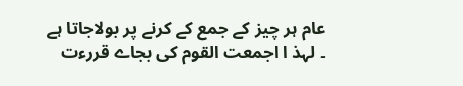عام ہر چیز کے جمع کے کرنے پر بولاجاتا ہے ۔ لہذ ا اجمعت القوم کی بجاے قررءت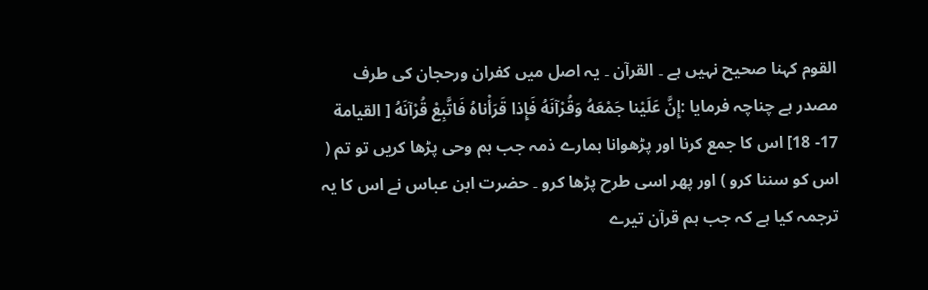القوم کہنا صحیح نہیں ہے ۔ القرآن ۔ یہ اصل میں کفران ورحجان کی طرف مصدر ہے چناچہ فرمایا :إِنَّ عَلَيْنا جَمْعَهُ وَقُرْآنَهُ فَإِذا قَرَأْناهُ فَاتَّبِعْ قُرْآنَهُ [ القیامة 17- 18] اس کا جمع کرنا اور پڑھوانا ہمارے ذمہ جب ہم وحی پڑھا کریں تو تم ( اس کو سننا کرو ) اور پھر اسی طرح پڑھا کرو ۔ حضرت ابن عباس نے اس کا یہ ترجمہ کیا ہے کہ جب ہم قرآن تیرے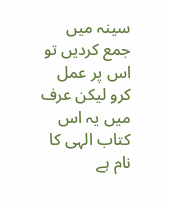سینہ میں جمع کردیں تو اس پر عمل کرو لیکن عرف میں یہ اس کتاب الہی کا نام ہے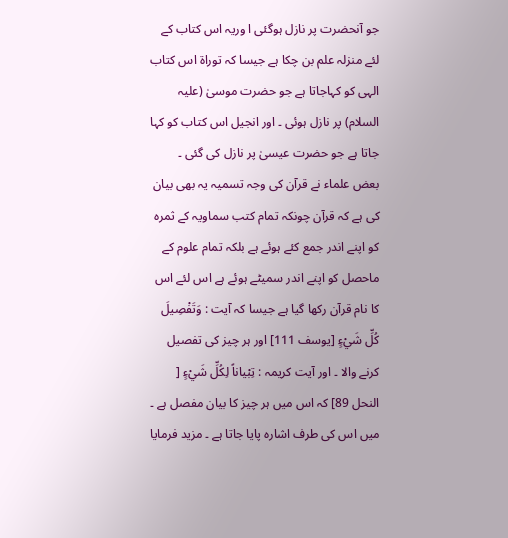جو آنحضرت پر نازل ہوگئی ا وریہ اس کتاب کے لئے منزلہ علم بن چکا ہے جیسا کہ توراۃ اس کتاب الہی کو کہاجاتا ہے جو حضرت موسیٰ (علیہ السلام) پر نازل ہوئی ۔ اور انجیل اس کتاب کو کہا جاتا ہے جو حضرت عیسیٰ پر نازل کی گئی ۔ بعض علماء نے قرآن کی وجہ تسمیہ یہ بھی بیان کی ہے کہ قرآن چونکہ تمام کتب سماویہ کے ثمرہ کو اپنے اندر جمع کئے ہوئے ہے بلکہ تمام علوم کے ماحصل کو اپنے اندر سمیٹے ہوئے ہے اس لئے اس کا نام قرآن رکھا گیا ہے جیسا کہ آیت : وَتَفْصِيلَ كُلِّ شَيْءٍ [يوسف 111] اور ہر چیز کی تفصیل کرنے والا ۔ اور آیت کریمہ : تِبْياناً لِكُلِّ شَيْءٍ [ النحل 89] کہ اس میں ہر چیز کا بیان مفصل ہے ۔ میں اس کی طرف اشارہ پایا جاتا ہے ۔ مزید فرمایا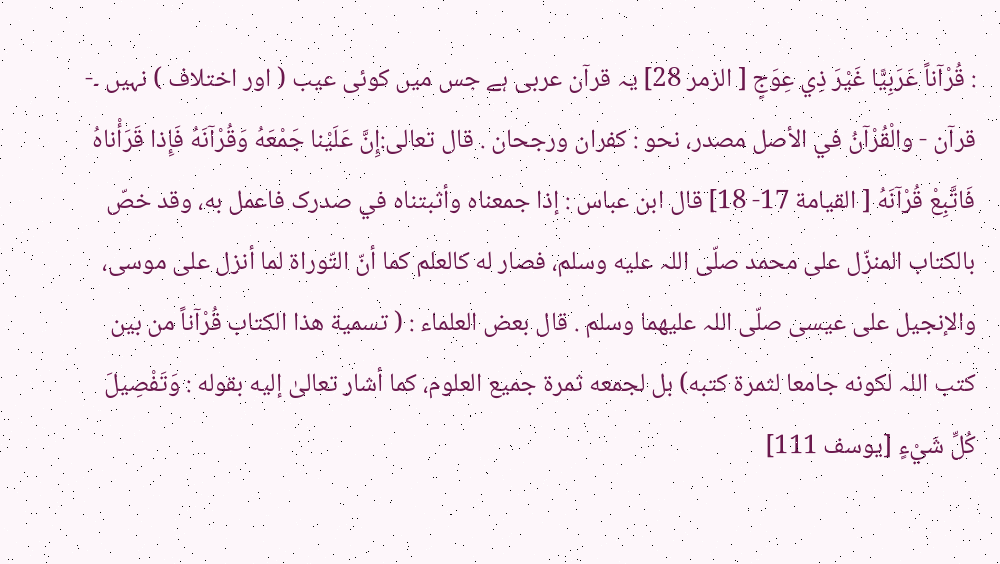: قُرْآناً عَرَبِيًّا غَيْرَ ذِي عِوَجٍ [ الزمر 28] یہ قرآن عربی ہے جس میں کوئی عیب ( اور اختلاف ) نہیں ۔- قرآن - والْقُرْآنُ في الأصل مصدر، نحو : کفران ورجحان . قال تعالی:إِنَّ عَلَيْنا جَمْعَهُ وَقُرْآنَهُ فَإِذا قَرَأْناهُ فَاتَّبِعْ قُرْآنَهُ [ القیامة 17- 18] قال ابن عباس : إذا جمعناه وأثبتناه في صدرک فاعمل به، وقد خصّ بالکتاب المنزّل علی محمد صلّى اللہ عليه وسلم، فصار له کالعلم کما أنّ التّوراة لما أنزل علی موسی، والإنجیل علی عيسى صلّى اللہ عليهما وسلم . قال بعض العلماء : ( تسمية هذا الکتاب قُرْآناً من بين كتب اللہ لکونه جامعا لثمرة كتبه) بل لجمعه ثمرة جمیع العلوم، كما أشار تعالیٰ إليه بقوله : وَتَفْصِيلَ كُلِّ شَيْءٍ [يوسف 111]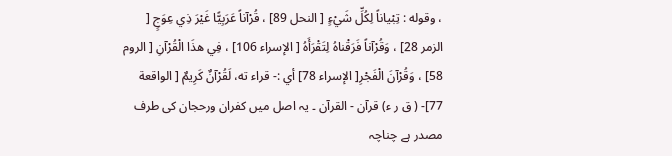، وقوله : تِبْياناً لِكُلِّ شَيْءٍ [ النحل 89] ، قُرْآناً عَرَبِيًّا غَيْرَ ذِي عِوَجٍ [ الزمر 28] ، وَقُرْآناً فَرَقْناهُ لِتَقْرَأَهُ [ الإسراء 106] ، فِي هذَا الْقُرْآنِ [ الروم 58] ، وَقُرْآنَ الْفَجْرِ[ الإسراء 78] أي :- قراء ته، لَقُرْآنٌ كَرِيمٌ [ الواقعة 77]- ( ق ر ء) قرآن - القرآن ۔ یہ اصل میں کفران ورحجان کی طرف مصدر ہے چناچہ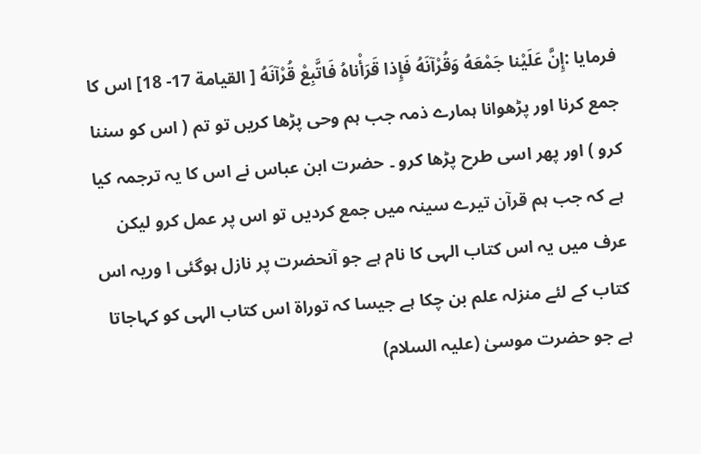فرمایا :إِنَّ عَلَيْنا جَمْعَهُ وَقُرْآنَهُ فَإِذا قَرَأْناهُ فَاتَّبِعْ قُرْآنَهُ [ القیامة 17- 18] اس کا جمع کرنا اور پڑھوانا ہمارے ذمہ جب ہم وحی پڑھا کریں تو تم ( اس کو سننا کرو ) اور پھر اسی طرح پڑھا کرو ۔ حضرت ابن عباس نے اس کا یہ ترجمہ کیا ہے کہ جب ہم قرآن تیرے سینہ میں جمع کردیں تو اس پر عمل کرو لیکن عرف میں یہ اس کتاب الہی کا نام ہے جو آنحضرت پر نازل ہوگئی ا وریہ اس کتاب کے لئے منزلہ علم بن چکا ہے جیسا کہ توراۃ اس کتاب الہی کو کہاجاتا ہے جو حضرت موسیٰ (علیہ السلام)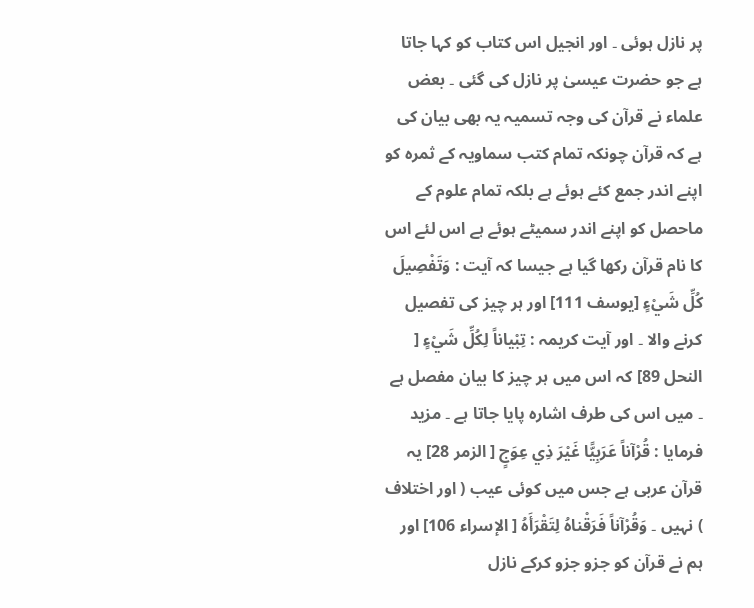پر نازل ہوئی ۔ اور انجیل اس کتاب کو کہا جاتا ہے جو حضرت عیسیٰ پر نازل کی گئی ۔ بعض علماء نے قرآن کی وجہ تسمیہ یہ بھی بیان کی ہے کہ قرآن چونکہ تمام کتب سماویہ کے ثمرہ کو اپنے اندر جمع کئے ہوئے ہے بلکہ تمام علوم کے ماحصل کو اپنے اندر سمیٹے ہوئے ہے اس لئے اس کا نام قرآن رکھا گیا ہے جیسا کہ آیت : وَتَفْصِيلَ كُلِّ شَيْءٍ [يوسف 111] اور ہر چیز کی تفصیل کرنے والا ۔ اور آیت کریمہ : تِبْياناً لِكُلِّ شَيْءٍ [ النحل 89] کہ اس میں ہر چیز کا بیان مفصل ہے ۔ میں اس کی طرف اشارہ پایا جاتا ہے ۔ مزید فرمایا : قُرْآناً عَرَبِيًّا غَيْرَ ذِي عِوَجٍ [ الزمر 28] یہ قرآن عربی ہے جس میں کوئی عیب ( اور اختلاف ) نہیں ۔ وَقُرْآناً فَرَقْناهُ لِتَقْرَأَهُ [ الإسراء 106] اور ہم نے قرآن کو جزو جزو کرکے نازل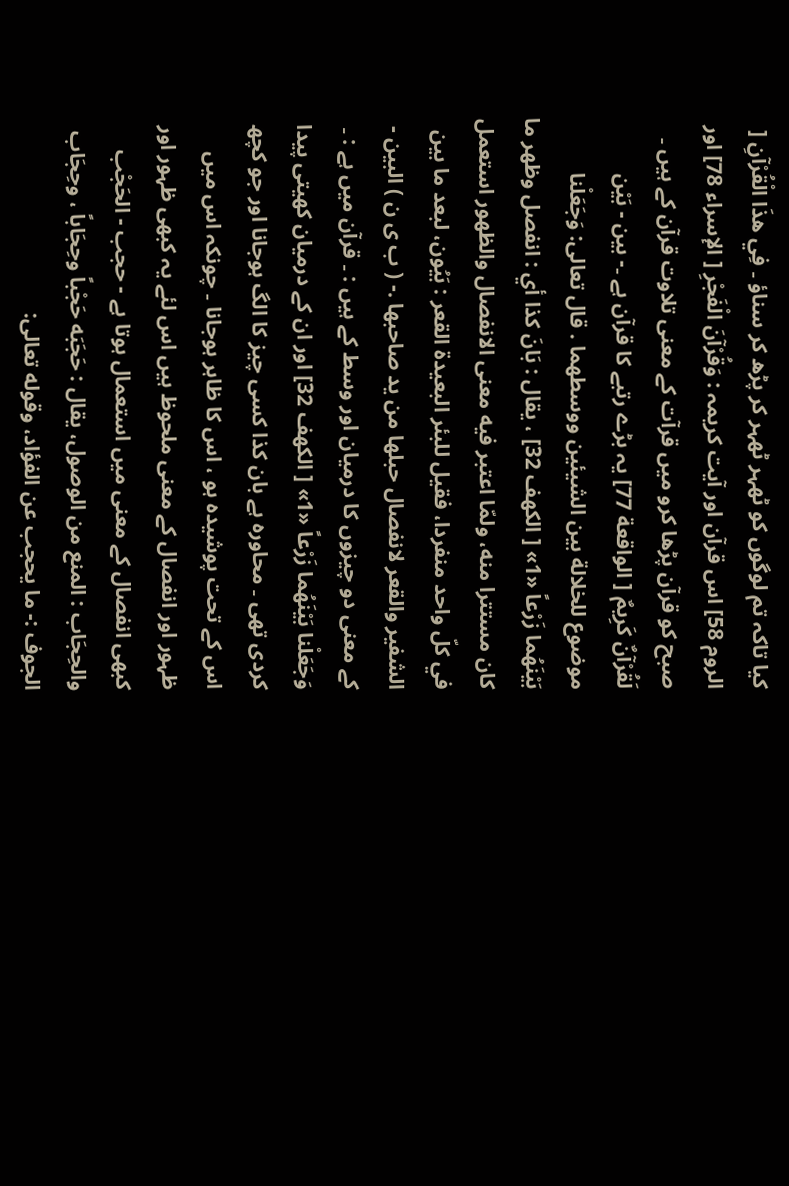کیا تاکہ تم لوگوں کو ٹھہر ٹھہر کر پڑھ کر سناؤ ۔ فِي هذَا الْقُرْآنِ [ الروم 58] اس قرآن اور آیت کریمہ : وَقُرْآنَ الْفَجْرِ [ الإسراء 78] اور صبح کو قرآن پڑھا کرو میں قرآت کے معنی تلاوت قرآن کے ہیں ۔ لَقُرْآنٌ كَرِيمٌ [ الواقعة 77] یہ بڑے رتبے کا قرآن ہے ۔- بين - بَيْن موضوع للخلالة بين الشيئين ووسطهما . قال تعالی: وَجَعَلْنا بَيْنَهُما زَرْعاً «1» [ الكهف 32] ، يقال : بَانَ كذا أي : انفصل وظهر ما کان مستترا منه، ولمّا اعتبر فيه معنی الانفصال والظهور استعمل في كلّ واحد منفردا، فقیل للبئر البعیدة القعر : بَيُون، لبعد ما بين الشفیر والقعر لانفصال حبلها من يد صاحبها .- ( ب ی ن ) البین - کے معنی دو چیزوں کا درمیان اور وسط کے ہیں : ۔ قرآن میں ہے : ۔ وَجَعَلْنا بَيْنَهُما زَرْعاً «1» [ الكهف 32] اور ان کے درمیان کھیتی پیدا کردی تھی ۔ محاورہ ہے بان کذا کسی چیز کا الگ ہوجانا اور جو کچھ اس کے تحت پوشیدہ ہو ، اس کا ظاہر ہوجانا ۔ چونکہ اس میں ظہور اور انفصال کے معنی ملحوظ ہیں اس لئے یہ کبھی ظہور اور کبھی انفصال کے معنی میں استعمال ہوتا ہے - حجب - الحَجْب والحِجَاب : المنع من الوصول، يقال : حَجَبَه حَجْباً وحِجَاباً ، وحِجَاب الجوف :- ما يحجب عن الفؤاد، وقوله تعالی: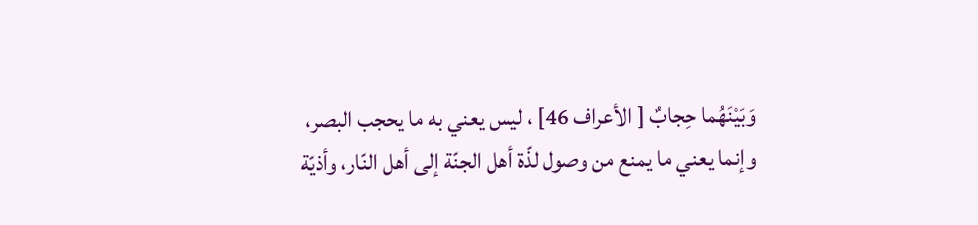وَبَيْنَهُما حِجابٌ [ الأعراف 46] ، ليس يعني به ما يحجب البصر، وإنما يعني ما يمنع من وصول لذّة أهل الجنّة إلى أهل النّار، وأذيّة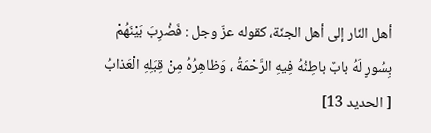أهل النّار إلى أهل الجنّة، کقوله عزّ وجل : فَضُرِبَ بَيْنَهُمْ بِسُورٍ لَهُ بابٌ باطِنُهُ فِيهِ الرَّحْمَةُ ، وَظاهِرُهُ مِنْ قِبَلِهِ الْعَذابُ [ الحدید 13]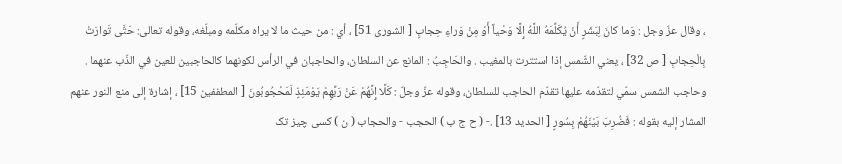، وقال عزّ وجل : وَما کانَ لِبَشَرٍ أَنْ يُكَلِّمَهُ اللَّهُ إِلَّا وَحْياً أَوْ مِنْ وَراءِ حِجابٍ [ الشوری 51] ، أي : من حيث ما لا يراه مكلّمه ومبلّغه، وقوله تعالی: حَتَّى تَوارَتْ بِالْحِجابِ [ ص 32] ، يعني الشّمس إذا استترت بالمغیب . والحَاجِبُ : المانع عن السلطان، والحاجبان في الرأس لکونهما کالحاجبین للعین في الذّب عنهما . وحاجب الشمس سمّي لتقدّمه عليها تقدّم الحاجب للسلطان، وقوله عزّ وجلّ : كَلَّا إِنَّهُمْ عَنْ رَبِّهِمْ يَوْمَئِذٍ لَمَحْجُوبُونَ [ المطففین 15] ، إشارة إلى منع النور عنهم المشار إليه بقوله : فَضُرِبَ بَيْنَهُمْ بِسُورٍ [ الحدید 13] .- ( ح ج ب ) الحجب - والحجاب ( ن ) کسی چیز تک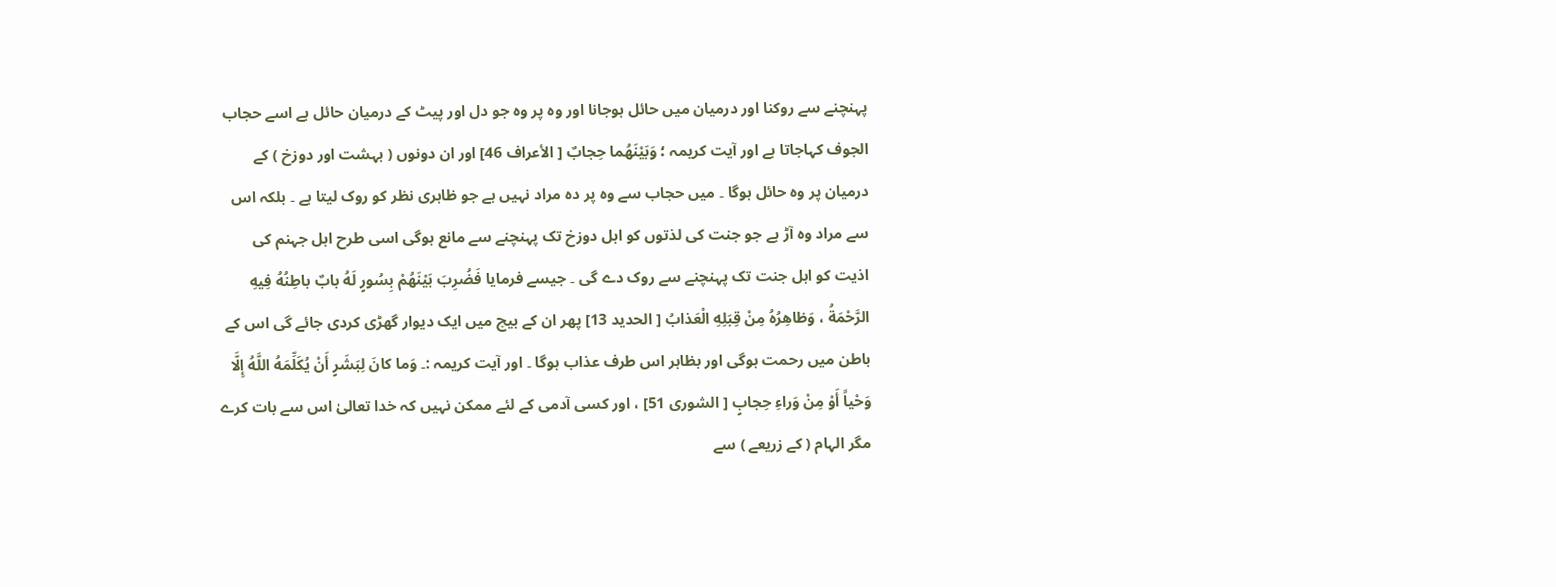پہنچنے سے روکنا اور درمیان میں حائل ہوجانا اور وہ پر وہ جو دل اور پیٹ کے درمیان حائل ہے اسے حجاب الجوف کہاجاتا ہے اور آیت کریمہ ؛ وَبَيْنَهُما حِجابٌ [ الأعراف 46] اور ان دونوں ( بہشت اور دوزخ ) کے درمیان پر وہ حائل ہوگا ۔ میں حجاب سے وہ پر دہ مراد نہیں ہے جو ظاہری نظر کو روک لیتا ہے ۔ بلکہ اس سے مراد وہ آڑ ہے جو جنت کی لذتوں کو اہل دوزخ تک پہنچنے سے مانع ہوگی اسی طرح اہل جہنم کی اذیت کو اہل جنت تک پہنچنے سے روک دے گی ۔ جیسے فرمایا فَضُرِبَ بَيْنَهُمْ بِسُورٍ لَهُ بابٌ باطِنُهُ فِيهِ الرَّحْمَةُ ، وَظاهِرُهُ مِنْ قِبَلِهِ الْعَذابُ [ الحدید 13] پھر ان کے بیچ میں ایک دیوار گھڑی کردی جائے گی اس کے باطن میں رحمت ہوگی اور بظاہر اس طرف عذاب ہوگا ۔ اور آیت کریمہ :۔ وَما کانَ لِبَشَرٍ أَنْ يُكَلِّمَهُ اللَّهُ إِلَّا وَحْياً أَوْ مِنْ وَراءِ حِجابٍ [ الشوری 51] ، اور کسی آدمی کے لئے ممکن نہیں کہ خدا تعالیٰ اس سے بات کرے مگر الہام ( کے زریعے ) سے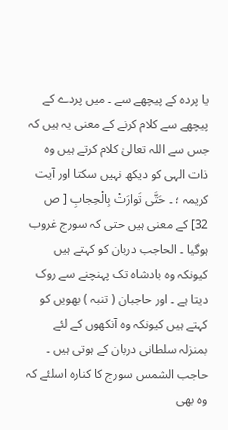یا پردہ کے پیچھے سے ۔ میں پردے کے پیچھے سے کلام کرنے کے معنی یہ ہیں کہ جس سے اللہ تعالیٰ کلام کرتے ہیں وہ ذات الہی کو دیکھ نہیں سکتا اور آیت کریمہ ؛ ۔ حَتَّى تَوارَتْ بِالْحِجابِ [ ص 32] کے معنی ہیں حتی کہ سورج غروب ہوگیا ۔ الحاجب دربان کو کہتے ہیں کیونکہ وہ بادشاہ تک پہنچنے سے روک دیتا ہے ۔ اور حاجبان ( تنبہ ) بھویں کو کہتے ہیں کیونکہ وہ آنکھوں کے لئے بمنزلہ سلطانی دربان کے ہوتی ہیں ۔ حاجب الشمس سورج کا کنارہ اسلئے کہ وہ بھی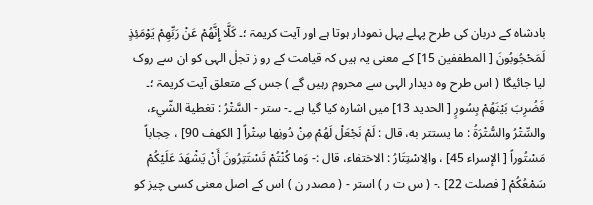بادشاہ کے دربان کی طرح پہلے پہل نمودار ہوتا ہے اور آیت کریمۃ ؛۔ كَلَّا إِنَّهُمْ عَنْ رَبِّهِمْ يَوْمَئِذٍ لَمَحْجُوبُونَ [ المطففین 15] کے معنی یہ ہیں کہ قیامت کے رو ز تجلٰ الہی کو ان سے روک لیا جائیگا ( اس طرح وہ دیدار الہی سے محروم رہیں گے ) جس کے متعلق آیت کریمۃ ؛۔ فَضُرِبَ بَيْنَهُمْ بِسُورٍ [ الحدید 13] میں اشارہ کیا گیا ہے ۔- ستر - السَّتْرُ : تغطية الشّيء، والسِّتْرُ والسُّتْرَةُ : ما يستتر به، قال : لَمْ نَجْعَلْ لَهُمْ مِنْ دُونِها سِتْراً [ الكهف 90] ، حِجاباً مَسْتُوراً [ الإسراء 45] ، والِاسْتِتَارُ : الاختفاء، قال :- وَما كُنْتُمْ تَسْتَتِرُونَ أَنْ يَشْهَدَ عَلَيْكُمْ سَمْعُكُمْ [ فصلت 22] .- ( س ت ر ) استر - ( مصدر ن ) اس کے اصل معنی کسی چیز کو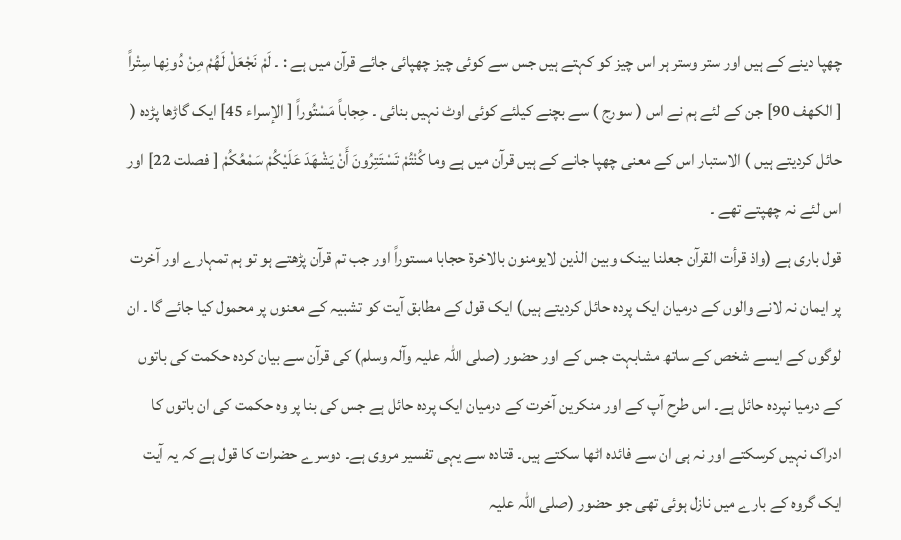چھپا دینے کے ہیں اور ستر وستر ہر اس چیز کو کہتے ہیں جس سے کوئی چیز چھپائی جائے قرآن میں ہے : ۔ لَمْ نَجْعَلْ لَهُمْ مِنْ دُونِها سِتْراً [ الكهف 90] جن کے لئے ہم نے اس ( سورج ) سے بچنے کیلئے کوئی اوٹ نہیں بنائی ۔ حِجاباً مَسْتُوراً [ الإسراء 45] ایک گاڑھا پڑدہ ( حائل کردیتے ہیں ) الاستبار اس کے معنی چھپا جانے کے ہیں قرآن میں ہے وما كُنْتُمْ تَسْتَتِرُونَ أَنْ يَشْهَدَ عَلَيْكُمْ سَمْعُكُمْ [ فصلت 22] اور اس لئے نہ چھپتے تھے ۔
قول باری ہے (واذ قرأت القرآن جعلنا بینک وبین الذین لایومنون بالاخرۃ حجابا مستوراً اور جب تم قرآن پڑھتے ہو تو ہم تمہارے اور آخرت پر ایمان نہ لانے والوں کے درمیان ایک پردہ حائل کردیتے ہیں) ایک قول کے مطابق آیت کو تشبیہ کے معنوں پر محمول کیا جائے گا ۔ ان لوگوں کے ایسے شخص کے ساتھ مشابہت جس کے اور حضور (صلی اللہ علیہ وآلہ وسلم) کی قرآن سے بیان کردہ حکمت کی باتوں کے درمیا نپردہ حائل ہے۔ اس طرح آپ کے اور منکرین آخرت کے درمیان ایک پردہ حائل ہے جس کی بنا پر وہ حکمت کی ان باتوں کا ادراک نہیں کرسکتے اور نہ ہی ان سے فائدہ اٹھا سکتے ہیں۔ قتادہ سے یہی تفسیر مروی ہے۔ دوسرے حضرات کا قول ہے کہ یہ آیت ایک گروہ کے بارے میں نازل ہوئی تھی جو حضور (صلی اللہ علیہ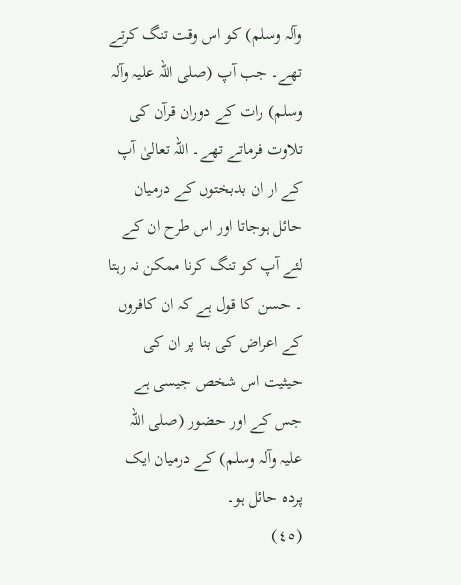وآلہ وسلم) کو اس وقت تنگ کرتے تھے۔ جب آپ (صلی اللہ علیہ وآلہ وسلم) رات کے دوران قرآن کی تلاوت فرماتے تھے۔ اللہ تعالیٰ آپ کے ار ان بدبختوں کے درمیان حائل ہوجاتا اور اس طرح ان کے لئے آپ کو تنگ کرنا ممکن نہ رہتا ۔ حسن کا قول ہے کہ ان کافروں کے اعراض کی بنا پر ان کی حیثیت اس شخص جیسی ہے جس کے اور حضور (صلی اللہ علیہ وآلہ وسلم) کے درمیان ایک پردہ حائل ہو۔
(٤٥)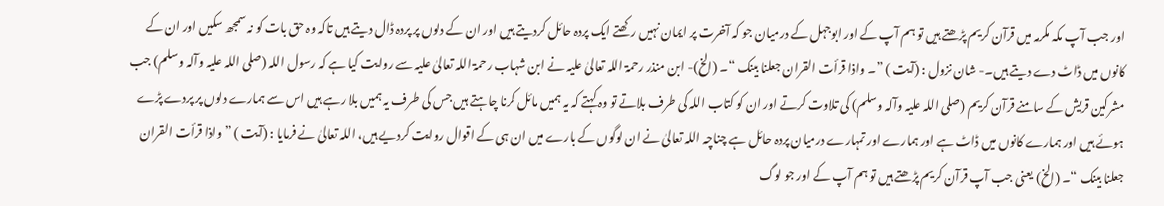اور جب آپ مکہ مکرمہ میں قرآن کریم پڑھتے ہیں تو ہم آپ کے اور ابوجہل کے درمیان جو کہ آخرت پر ایمان نہیں رکھتے ایک پردہ حائل کردیتے ہیں اور ان کے دلوں پر پردہ ڈال دیتے ہیں تاکہ وہ حق بات کو نہ سمجھ سکیں اور ان کے کانوں میں ڈاٹ دے دیتے ہیں۔- شان نزول : (آیت ) ”۔ واذا قرأت القران جعلنا بینک “۔ (الخ)- ابن منذر رحمۃ اللہ تعالیٰ علیہ نے ابن شہاب رحمۃ اللہ تعالیٰ علیہ سے روایت کیا ہے کہ رسول اللہ (صلی اللہ علیہ وآلہ وسلم) جب مشرکین قریش کے سامنے قرآن کریم (صلی اللہ علیہ وآلہ وسلم) کی تلاوت کرتے اور ان کو کتاب اللہ کی طرف بلاتے تو وہ کہتے کہ یہ ہمیں مائل کرنا چاہتے ہیں جس کی طرف یہ ہمیں بلا رہے ہیں اس سے ہمارے دلوں پر پردے پڑے ہوئے ہیں اور ہمارے کانوں میں ڈاٹ ہے اور ہمارے اور تمہارے درمیان پردہ حائل ہے چناچہ اللہ تعالیٰ نے ان لوگوں کے بارے میں ان ہی کے اقوال روایت کردیے ہیں، اللہ تعالیٰ نے فرمایا : (آیت ) ” واذا قرأت القران جعلنا بینک “۔ (الخ) یعنی جب آپ قرآن کریم پڑھتے ہیں تو ہم آپ کے اور جو لوگ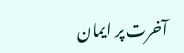آخرت پر ایمان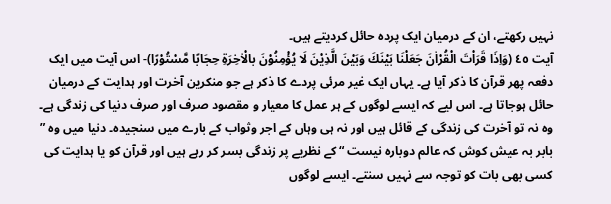نہیں رکھتے، ان کے درمیان ایک پردہ حائل کردیتے ہیں۔
آیت ٤٥ (وَاِذَا قَرَاْتَ الْقُرْاٰنَ جَعَلْنَا بَيْنَكَ وَبَيْنَ الَّذِيْنَ لَا يُؤْمِنُوْنَ بالْاٰخِرَةِ حِجَابًا مَّسْتُوْرًا)- اس آیت میں ایک دفعہ پھر قرآن کا ذکر آیا ہے۔ یہاں ایک غیر مرئی پردے کا ذکر ہے جو منکرین آخرت اور ہدایت کے درمیان حائل ہوجاتا ہے۔ اس لیے کہ ایسے لوگوں کے ہر عمل کا معیار و مقصود صرف اور صرف دنیا کی زندگی ہے۔ وہ نہ تو آخرت کی زندگی کے قائل ہیں اور نہ ہی وہاں کے اجر وثواب کے بارے میں سنجیدہ۔ دنیا میں وہ ” بابر بہ عیش کوش کہ عالم دوبارہ نیست “ کے نظریے پر زندگی بسر کر رہے ہیں اور قرآن کو یا ہدایت کی کسی بھی بات کو توجہ سے نہیں سنتے۔ ایسے لوگوں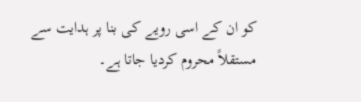کو ان کے اسی رویے کی بنا پر ہدایت سے مستقلاً محروم کردیا جاتا ہے۔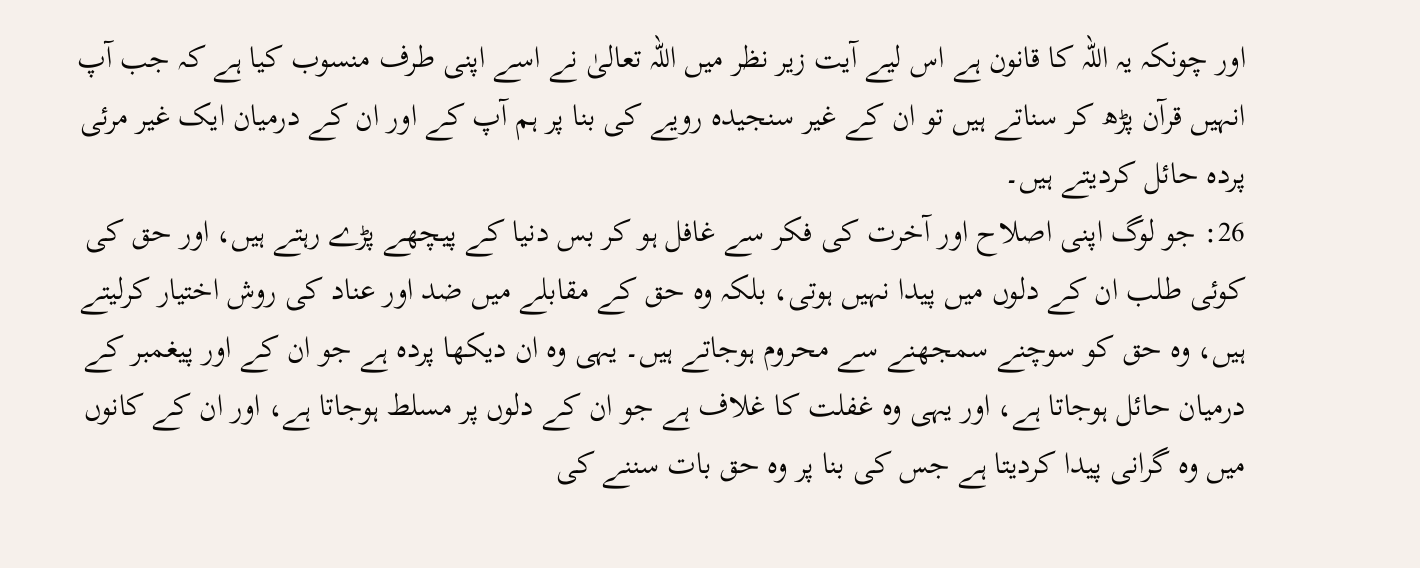اور چونکہ یہ اللہ کا قانون ہے اس لیے آیت زیر نظر میں اللہ تعالیٰ نے اسے اپنی طرف منسوب کیا ہے کہ جب آپ انہیں قرآن پڑھ کر سناتے ہیں تو ان کے غیر سنجیدہ رویے کی بنا پر ہم آپ کے اور ان کے درمیان ایک غیر مرئی پردہ حائل کردیتے ہیں۔
26: جو لوگ اپنی اصلاح اور آخرت کی فکر سے غافل ہو کر بس دنیا کے پیچھے پڑے رہتے ہیں، اور حق کی کوئی طلب ان کے دلوں میں پیدا نہیں ہوتی، بلکہ وہ حق کے مقابلے میں ضد اور عناد کی روش اختیار کرلیتے ہیں، وہ حق کو سوچنے سمجھنے سے محروم ہوجاتے ہیں۔ یہی وہ ان دیکھا پردہ ہے جو ان کے اور پیغمبر کے درمیان حائل ہوجاتا ہے، اور یہی وہ غفلت کا غلاف ہے جو ان کے دلوں پر مسلط ہوجاتا ہے، اور ان کے کانوں میں وہ گرانی پیدا کردیتا ہے جس کی بنا پر وہ حق بات سننے کی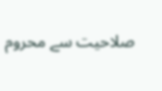صلاحیت سے محروم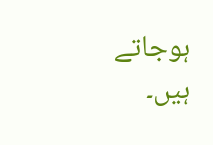ہوجاتے ہیں۔